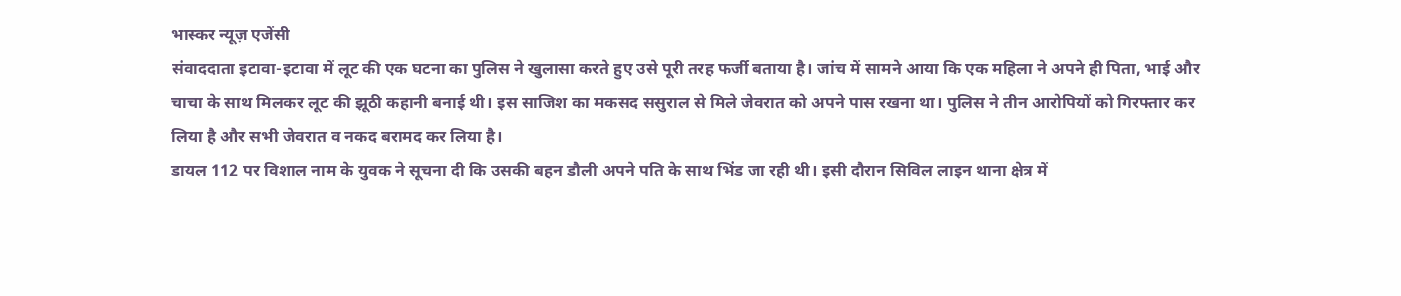भास्कर न्यूज़ एजेंसी
संवाददाता इटावा-इटावा में लूट की एक घटना का पुलिस ने खुलासा करते हुए उसे पूरी तरह फर्जी बताया है। जांच में सामने आया कि एक महिला ने अपने ही पिता, भाई और चाचा के साथ मिलकर लूट की झूठी कहानी बनाई थी। इस साजिश का मकसद ससुराल से मिले जेवरात को अपने पास रखना था। पुलिस ने तीन आरोपियों को गिरफ्तार कर लिया है और सभी जेवरात व नकद बरामद कर लिया है।
डायल 112 पर विशाल नाम के युवक ने सूचना दी कि उसकी बहन डौली अपने पति के साथ भिंड जा रही थी। इसी दौरान सिविल लाइन थाना क्षेत्र में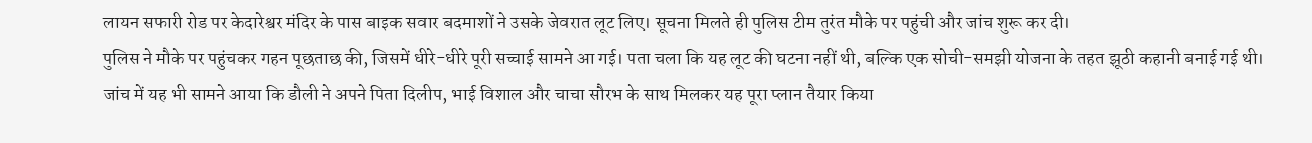लायन सफारी रोड पर केदारेश्वर मंदिर के पास बाइक सवार बदमाशों ने उसके जेवरात लूट लिए। सूचना मिलते ही पुलिस टीम तुरंत मौके पर पहुंची और जांच शुरू कर दी।
पुलिस ने मौके पर पहुंचकर गहन पूछताछ की, जिसमें धीरे-धीरे पूरी सच्चाई सामने आ गई। पता चला कि यह लूट की घटना नहीं थी, बल्कि एक सोची-समझी योजना के तहत झूठी कहानी बनाई गई थी।
जांच में यह भी सामने आया कि डौली ने अपने पिता दिलीप, भाई विशाल और चाचा सौरभ के साथ मिलकर यह पूरा प्लान तैयार किया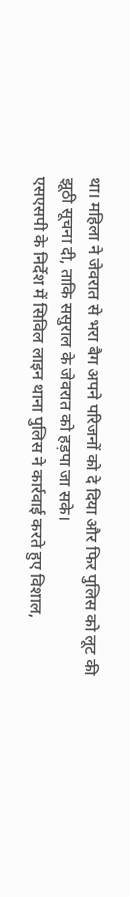था। महिला ने जेवरात से भरा बैग अपने परिजनों को दे दिया और फिर पुलिस को लूट की झूठी सूचना दी, ताकि ससुराल के जेवरात को हड़पा जा सके।
एसएसपी के निर्देश में सिविल लाइन थाना पुलिस ने कार्रवाई करते हुए विशाल,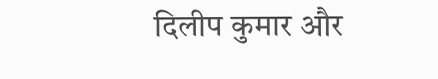दिलीप कुमार और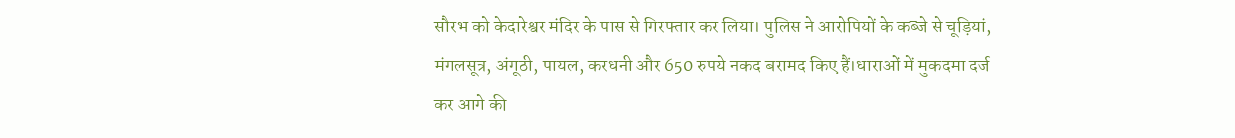सौरभ को केदारेश्वर मंदिर के पास से गिरफ्तार कर लिया। पुलिस ने आरोपियों के कब्जे से चूड़ियां, मंगलसूत्र, अंगूठी, पायल, करधनी और 650 रुपये नकद बरामद किए हैं।धाराओं में मुकदमा दर्ज कर आगे की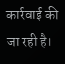कार्रवाई की जा रही है।